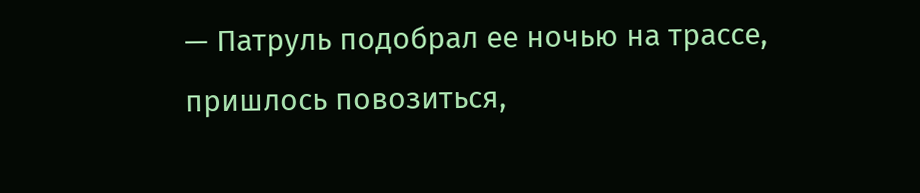— Патруль подобрал ее ночью на трассе, пришлось повозиться,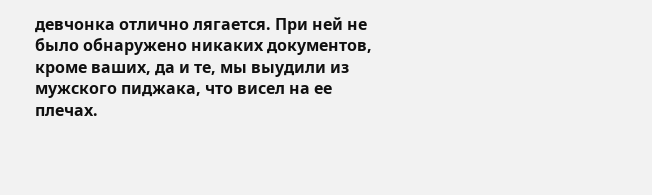девчонка отлично лягается. При ней не было обнаружено никаких документов, кроме ваших, да и те, мы выудили из мужского пиджака, что висел на ее плечах.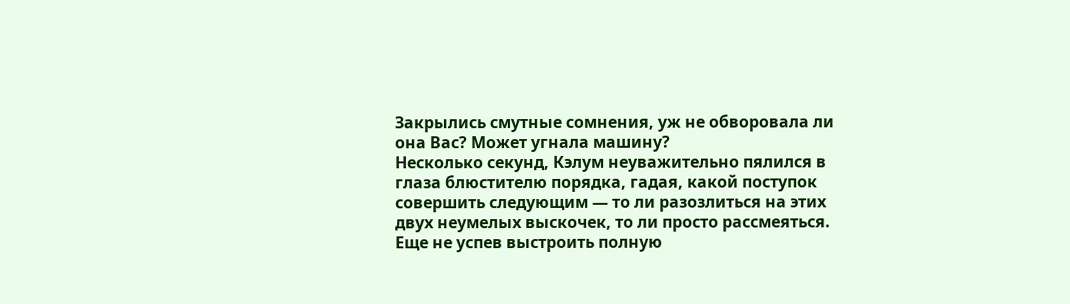Закрылись смутные сомнения, уж не обворовала ли она Вас? Может угнала машину?
Несколько секунд, Кэлум неуважительно пялился в глаза блюстителю порядка, гадая, какой поступок совершить следующим — то ли разозлиться на этих двух неумелых выскочек, то ли просто рассмеяться. Еще не успев выстроить полную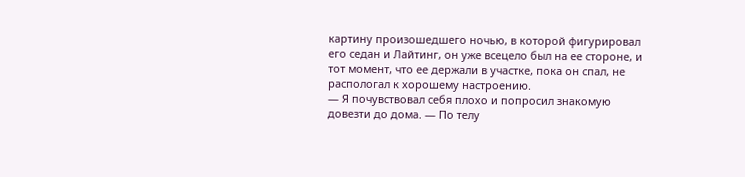картину произошедшего ночью, в которой фигурировал его седан и Лайтинг, он уже всецело был на ее стороне, и тот момент, что ее держали в участке, пока он спал, не распологал к хорошему настроению.
— Я почувствовал себя плохо и попросил знакомую довезти до дома. — По телу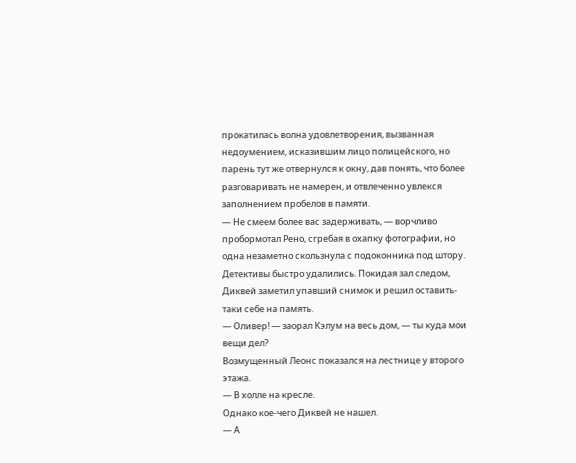прокатилась волна удовлетворения, вызванная недоумением, исказившим лицо полицейского, но парень тут же отвернулся к окну, дав понять, что более разговаривать не намерен, и отвлеченно увлекся заполнением пробелов в памяти.
— Не смеем более вас задерживать, — ворчливо пробормотал Рено, сгребая в охапку фотографии, но одна незаметно скользнула с подоконника под штору.
Детективы быстро удалились. Покидая зал следом, Диквей заметил упавший снимок и решил оставить- таки себе на память.
— Оливер! — заорал Кэлум на весь дом, — ты куда мои вещи дел?
Возмущенный Леонс показался на лестнице у второго этажа.
— В холле на кресле.
Однако кое-чего Диквей не нашел.
— А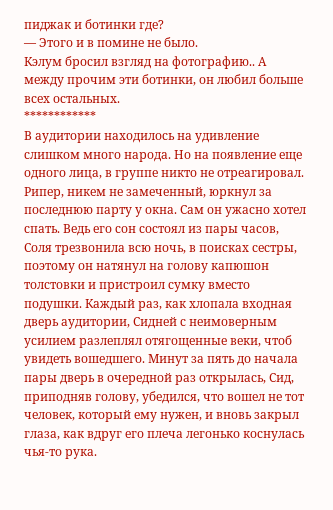пиджак и ботинки где?
— Этого и в помине не было.
Кэлум бросил взгляд на фотографию.. А между прочим эти ботинки, он любил больше всех остальных.
************
В аудитории находилось на удивление слишком много народа. Но на появление еще одного лица, в группе никто не отреагировал. Рипер, никем не замеченный, юркнул за последнюю парту у окна. Сам он ужасно хотел спать. Ведь его сон состоял из пары часов, Соля трезвонила всю ночь, в поисках сестры, поэтому он натянул на голову капюшон толстовки и пристроил сумку вместо подушки. Каждый раз, как хлопала входная дверь аудитории, Сидней с неимоверным усилием разлеплял отягощенные веки, чтоб увидеть вошедшего. Минут за пять до начала пары дверь в очередной раз открылась, Сид, приподняв голову, убедился, что вошел не тот человек, который ему нужен, и вновь закрыл глаза, как вдруг его плеча легонько коснулась чья-то рука.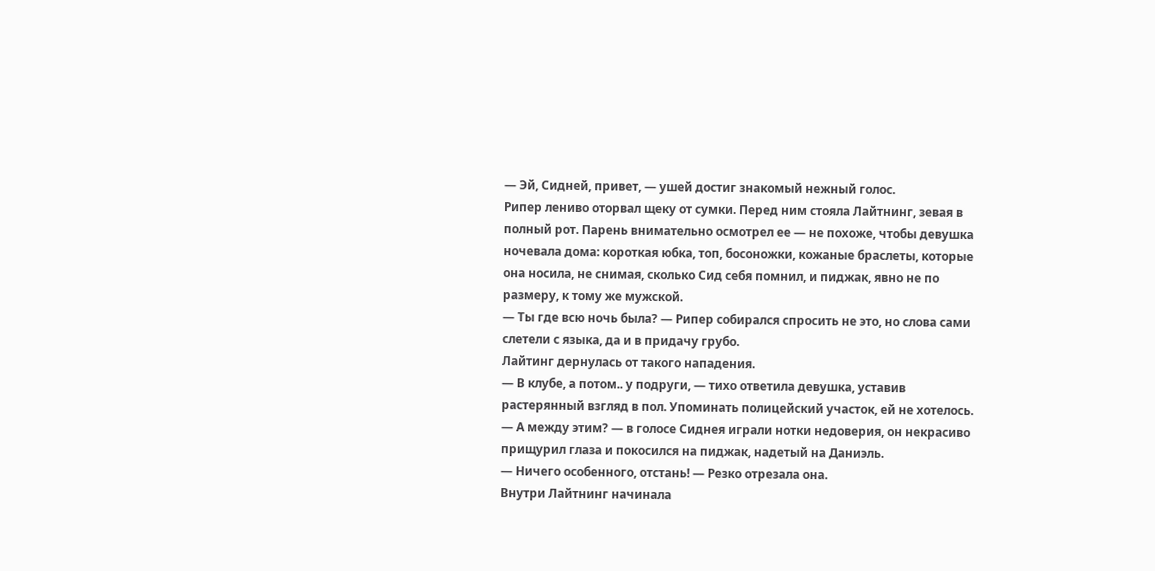— Эй, Сидней, привет, — ушей достиг знакомый нежный голос.
Рипер лениво оторвал щеку от сумки. Перед ним стояла Лайтнинг, зевая в полный рот. Парень внимательно осмотрел ее — не похоже, чтобы девушка ночевала дома: короткая юбка, топ, босоножки, кожаные браслеты, которые она носила, не снимая, сколько Сид себя помнил, и пиджак, явно не по размеру, к тому же мужской.
— Ты где всю ночь была? — Рипер собирался спросить не это, но слова сами слетели с языка, да и в придачу грубо.
Лайтинг дернулась от такого нападения.
— В клубе, а потом.. у подруги, — тихо ответила девушка, уставив растерянный взгляд в пол. Упоминать полицейский участок, ей не хотелось.
— А между этим? — в голосе Сиднея играли нотки недоверия, он некрасиво прищурил глаза и покосился на пиджак, надетый на Даниэль.
— Ничего особенного, отстань! — Резко отрезала она.
Внутри Лайтнинг начинала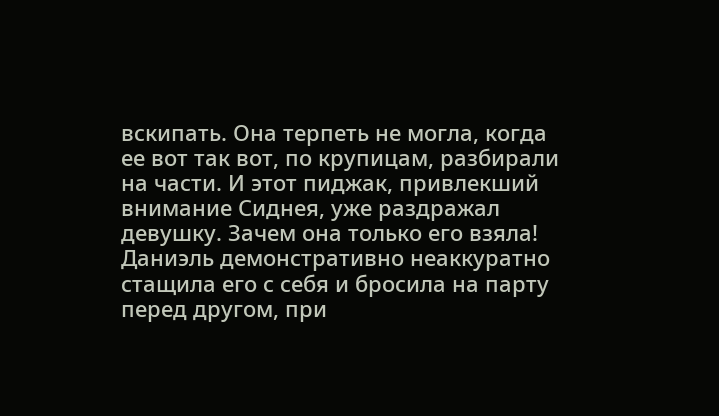вскипать. Она терпеть не могла, когда ее вот так вот, по крупицам, разбирали на части. И этот пиджак, привлекший внимание Сиднея, уже раздражал девушку. Зачем она только его взяла! Даниэль демонстративно неаккуратно стащила его с себя и бросила на парту перед другом, при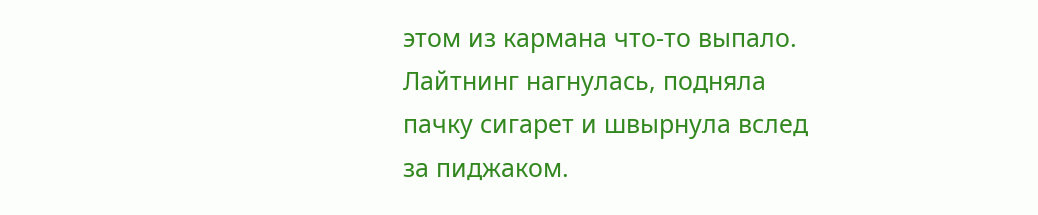этом из кармана что-то выпало. Лайтнинг нагнулась, подняла пачку сигарет и швырнула вслед за пиджаком.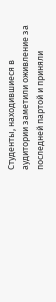Студенты, находившиеся в аудитории заметили оживление за последней партой и приняли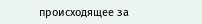происходящее за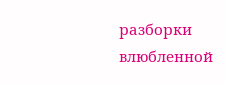разборки влюбленной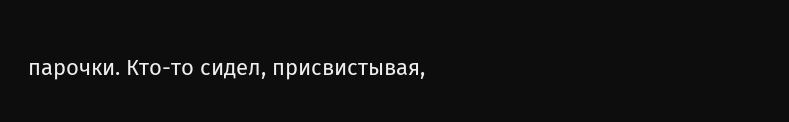парочки. Кто-то сидел, присвистывая,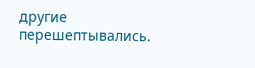другие перешептывались.